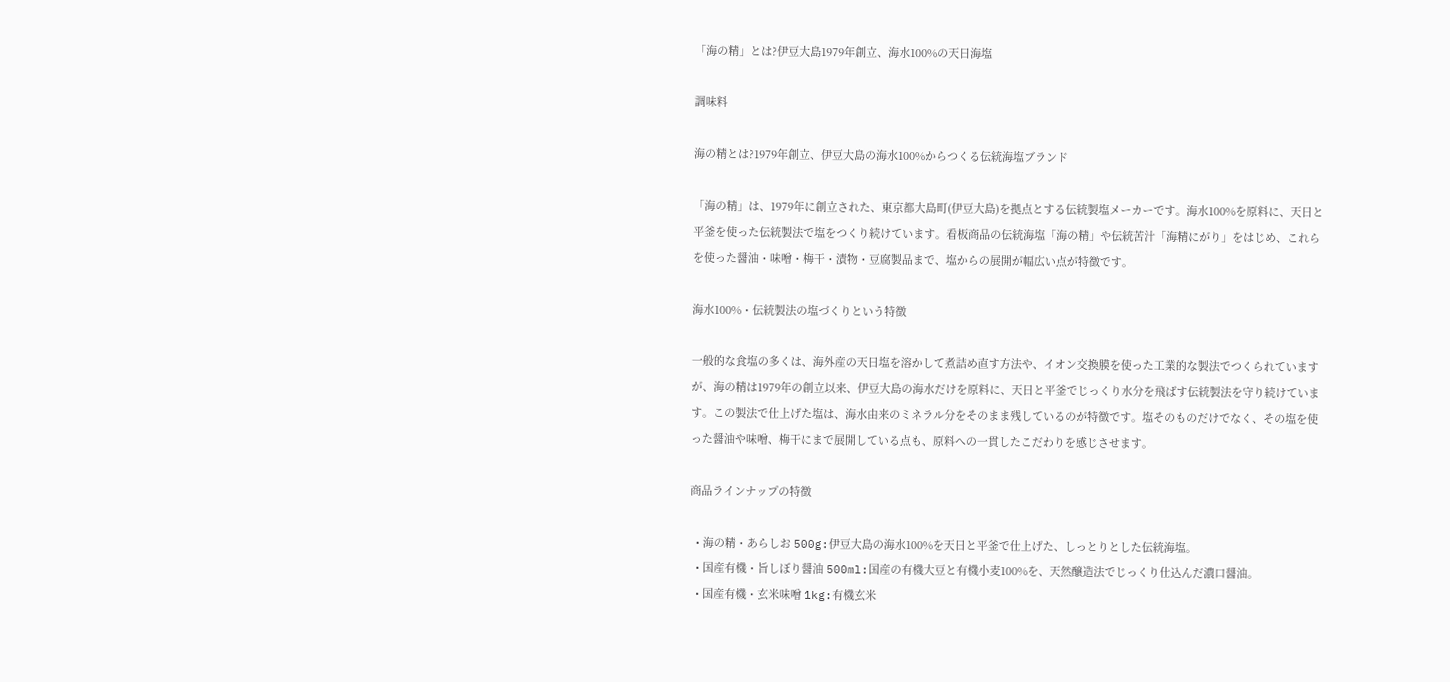「海の精」とは?伊豆大島1979年創立、海水100%の天日海塩

調味料

海の精とは?1979年創立、伊豆大島の海水100%からつくる伝統海塩ブランド

「海の精」は、1979年に創立された、東京都大島町(伊豆大島)を拠点とする伝統製塩メーカーです。海水100%を原料に、天日と平釜を使った伝統製法で塩をつくり続けています。看板商品の伝統海塩「海の精」や伝統苦汁「海精にがり」をはじめ、これらを使った醤油・味噌・梅干・漬物・豆腐製品まで、塩からの展開が幅広い点が特徴です。

海水100%・伝統製法の塩づくりという特徴

一般的な食塩の多くは、海外産の天日塩を溶かして煮詰め直す方法や、イオン交換膜を使った工業的な製法でつくられていますが、海の精は1979年の創立以来、伊豆大島の海水だけを原料に、天日と平釜でじっくり水分を飛ばす伝統製法を守り続けています。この製法で仕上げた塩は、海水由来のミネラル分をそのまま残しているのが特徴です。塩そのものだけでなく、その塩を使った醤油や味噌、梅干にまで展開している点も、原料への一貫したこだわりを感じさせます。

商品ラインナップの特徴

  • 海の精・あらしお 500g:伊豆大島の海水100%を天日と平釜で仕上げた、しっとりとした伝統海塩。
  • 国産有機・旨しぼり醤油 500ml:国産の有機大豆と有機小麦100%を、天然醸造法でじっくり仕込んだ濃口醤油。
  • 国産有機・玄米味噌 1kg:有機玄米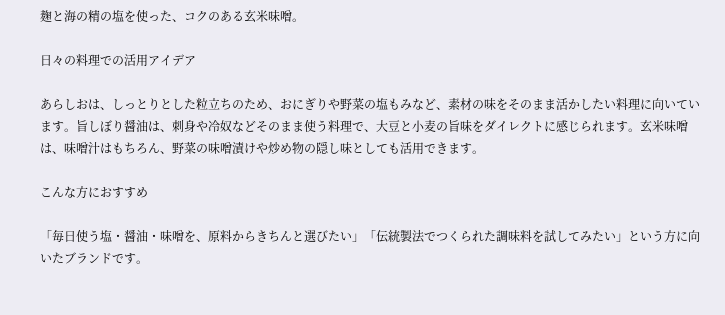麹と海の精の塩を使った、コクのある玄米味噌。

日々の料理での活用アイデア

あらしおは、しっとりとした粒立ちのため、おにぎりや野菜の塩もみなど、素材の味をそのまま活かしたい料理に向いています。旨しぼり醤油は、刺身や冷奴などそのまま使う料理で、大豆と小麦の旨味をダイレクトに感じられます。玄米味噌は、味噌汁はもちろん、野菜の味噌漬けや炒め物の隠し味としても活用できます。

こんな方におすすめ

「毎日使う塩・醤油・味噌を、原料からきちんと選びたい」「伝統製法でつくられた調味料を試してみたい」という方に向いたブランドです。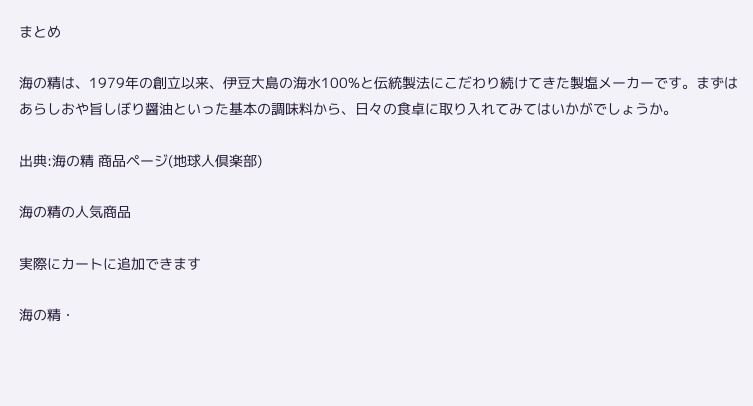まとめ

海の精は、1979年の創立以来、伊豆大島の海水100%と伝統製法にこだわり続けてきた製塩メーカーです。まずはあらしおや旨しぼり醤油といった基本の調味料から、日々の食卓に取り入れてみてはいかがでしょうか。

出典:海の精 商品ページ(地球人倶楽部)

海の精の人気商品

実際にカートに追加できます

海の精・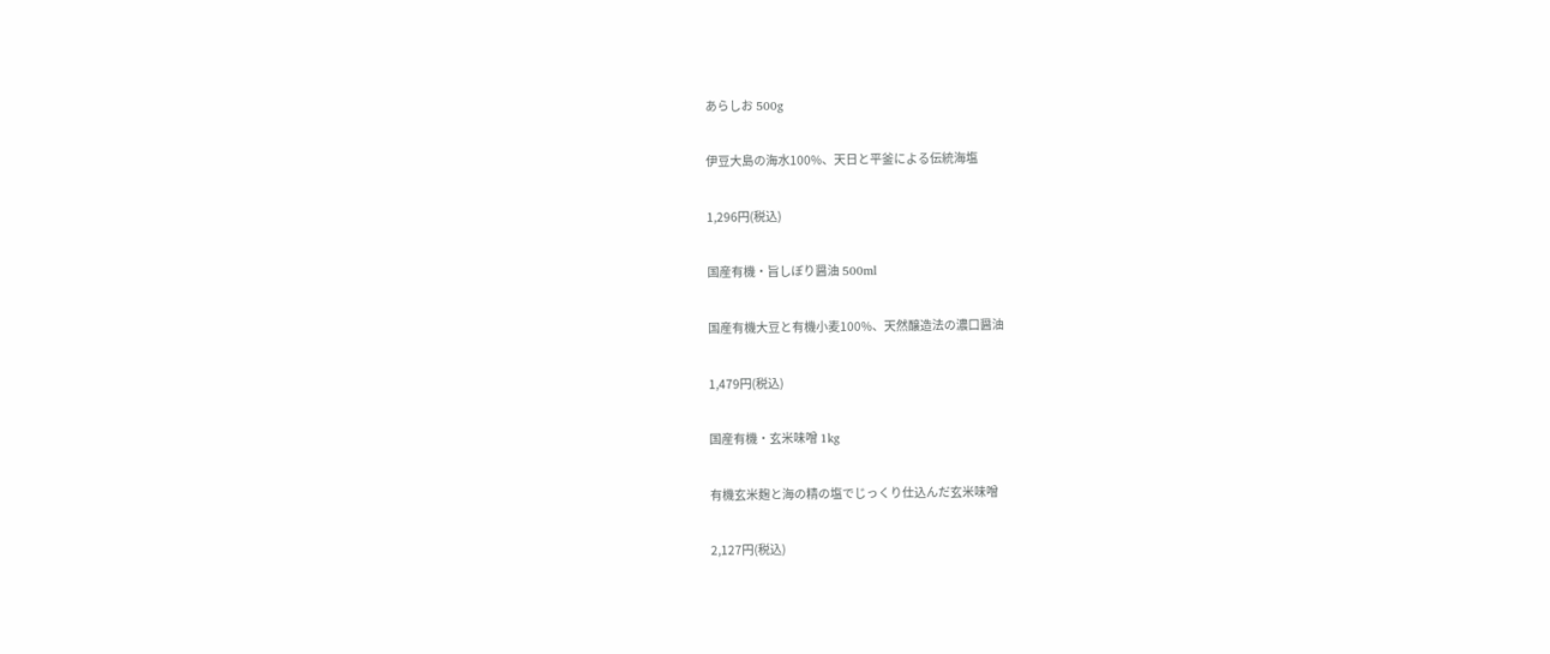あらしお 500g

伊豆大島の海水100%、天日と平釜による伝統海塩

1,296円(税込)

国産有機・旨しぼり醤油 500ml

国産有機大豆と有機小麦100%、天然醸造法の濃口醤油

1,479円(税込)

国産有機・玄米味噌 1kg

有機玄米麹と海の精の塩でじっくり仕込んだ玄米味噌

2,127円(税込)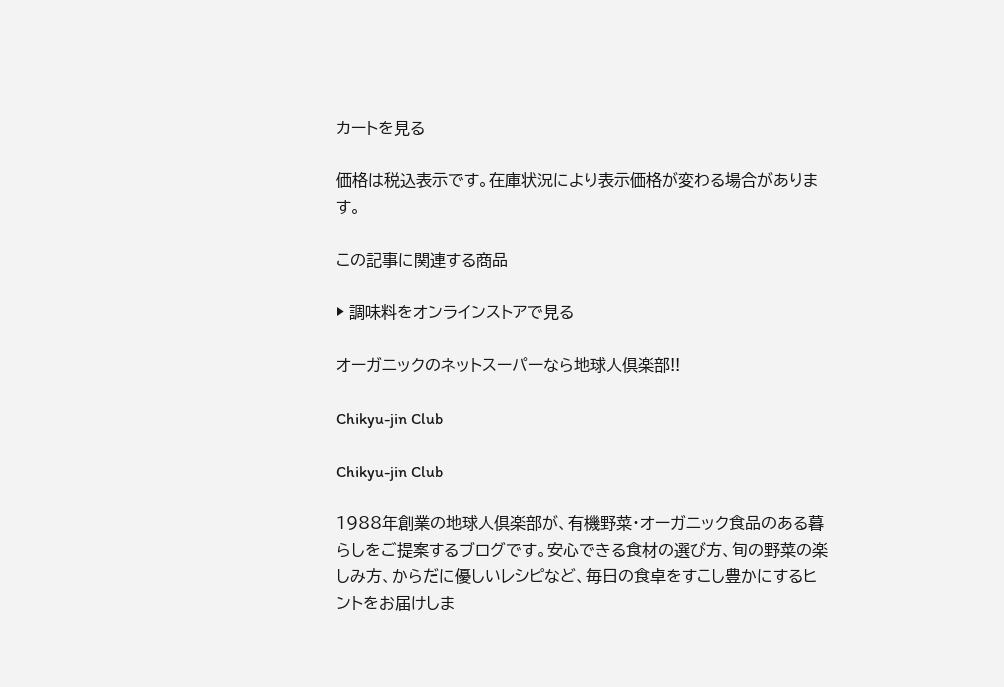カートを見る

価格は税込表示です。在庫状況により表示価格が変わる場合があります。

この記事に関連する商品

▶ 調味料をオンラインストアで見る

オーガニックのネットスーパーなら地球人倶楽部!!

Chikyu-jin Club

Chikyu-jin Club

1988年創業の地球人倶楽部が、有機野菜・オーガニック食品のある暮らしをご提案するブログです。安心できる食材の選び方、旬の野菜の楽しみ方、からだに優しいレシピなど、毎日の食卓をすこし豊かにするヒントをお届けしま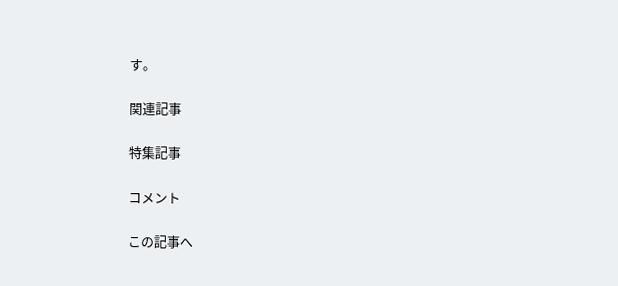す。

関連記事

特集記事

コメント

この記事へ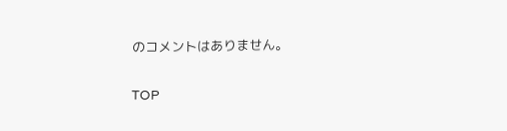のコメントはありません。

TOP